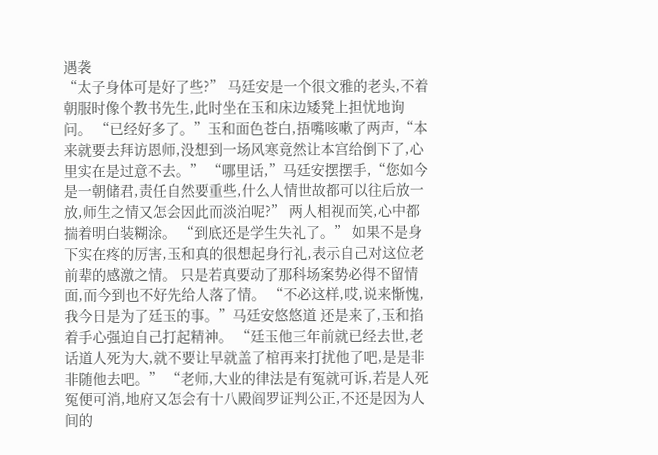遇袭
“太子身体可是好了些?” 马廷安是一个很文雅的老头,不着朝服时像个教书先生,此时坐在玉和床边矮凳上担忧地询问。 “已经好多了。”玉和面色苍白,捂嘴咳嗽了两声,“本来就要去拜访恩师,没想到一场风寒竟然让本宫给倒下了,心里实在是过意不去。” “哪里话,”马廷安摆摆手,“您如今是一朝储君,责任自然要重些,什么人情世故都可以往后放一放,师生之情又怎会因此而淡泊呢?” 两人相视而笑,心中都揣着明白装糊涂。 “到底还是学生失礼了。” 如果不是身下实在疼的厉害,玉和真的很想起身行礼,表示自己对这位老前辈的感激之情。 只是若真要动了那科场案势必得不留情面,而今到也不好先给人落了情。 “不必这样,哎,说来惭愧,我今日是为了廷玉的事。”马廷安悠悠道 还是来了,玉和掐着手心强迫自己打起精神。 “廷玉他三年前就已经去世,老话道人死为大,就不要让早就盖了棺再来打扰他了吧,是是非非随他去吧。” “老师,大业的律法是有冤就可诉,若是人死冤便可消,地府又怎会有十八殿阎罗证判公正,不还是因为人间的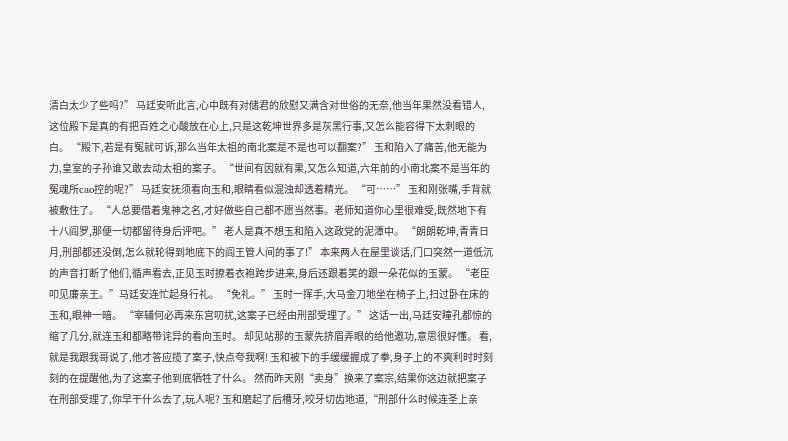清白太少了些吗?” 马廷安听此言,心中既有对储君的欣慰又满含对世俗的无奈,他当年果然没看错人,这位殿下是真的有把百姓之心酸放在心上,只是这乾坤世界多是灰黑行事,又怎么能容得下太刺眼的白。 “殿下,若是有冤就可诉,那么当年太祖的南北案是不是也可以翻案?” 玉和陷入了痛苦,他无能为力,皇室的子孙谁又敢去动太祖的案子。 “世间有因就有果,又怎么知道,六年前的小南北案不是当年的冤魂所cao控的呢?” 马廷安抚须看向玉和,眼睛看似混浊却透着精光。 “可……” 玉和刚张嘴,手背就被敷住了。 “人总要借着鬼神之名,才好做些自己都不愿当然事。老师知道你心里很难受,既然地下有十八阎罗,那便一切都留待身后评吧。” 老人是真不想玉和陷入这政党的泥潭中。 “朗朗乾坤,青青日月,刑部都还没倒,怎么就轮得到地底下的阎王管人间的事了!” 本来两人在屋里谈话,门口突然一道低沉的声音打断了他们,循声看去,正见玉时撩着衣袍跨步进来,身后还跟着笑的跟一朵花似的玉蒙。 “老臣叩见廉亲王。”马廷安连忙起身行礼。 “免礼。” 玉时一挥手,大马金刀地坐在椅子上,扫过卧在床的玉和,眼神一暗。 “宰辅何必再来东宫叨扰,这案子已经由刑部受理了。” 这话一出,马廷安瞳孔都惊的缩了几分,就连玉和都略带诧异的看向玉时。 却见站那的玉蒙先挤眉弄眼的给他邀功,意思很好懂。 看,就是我跟我哥说了,他才答应揽了案子,快点夸我啊! 玉和被下的手缓缓握成了拳,身子上的不爽利时时刻刻的在提醒他,为了这案子他到底牺牲了什么。 然而昨天刚“卖身”换来了案宗,结果你这边就把案子在刑部受理了,你早干什么去了,玩人呢? 玉和磨起了后槽牙,咬牙切齿地道,“刑部什么时候连圣上亲